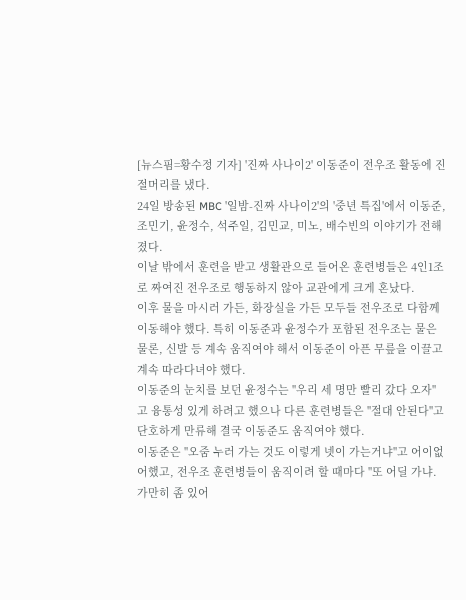[뉴스핌=황수정 기자] '진짜 사나이2' 이동준이 전우조 활동에 진절머리를 냈다.
24일 방송된 MBC '일밤-진짜 사나이2'의 '중년 특집'에서 이동준, 조민기, 윤정수, 석주일, 김민교, 미노, 배수빈의 이야기가 전해졌다.
이날 밖에서 훈련을 받고 생활관으로 들어온 훈련병들은 4인1조로 짜여진 전우조로 행동하지 않아 교관에게 크게 혼났다.
이후 물을 마시러 가든, 화장실을 가든 모두들 전우조로 다함께 이동해야 했다. 특히 이동준과 윤정수가 포함된 전우조는 물은 물론, 신발 등 계속 움직여야 해서 이동준이 아픈 무릎을 이끌고 계속 따라다녀야 했다.
이동준의 눈치를 보던 윤정수는 "우리 세 명만 빨리 갔다 오자"고 융통성 있게 하려고 했으나 다른 훈련병들은 "절대 안된다"고 단호하게 만류해 결국 이동준도 움직여야 했다.
이동준은 "오줌 누러 가는 것도 이렇게 넷이 가는거냐"고 어이없어했고, 전우조 훈련병들이 움직이려 할 때마다 "또 어딜 가냐. 가만히 좀 있어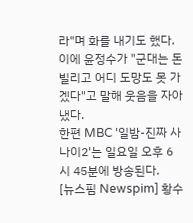라"며 화를 내기도 했다. 이에 윤정수가 "군대는 돈 빌리고 어디 도망도 못 가겠다"고 말해 웃음을 자아냈다.
한편 MBC '일밤-진짜 사나이2'는 일요일 오후 6시 45분에 방송된다.
[뉴스핌 Newspim] 황수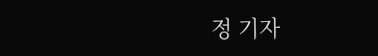정 기자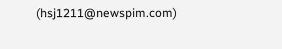(hsj1211@newspim.com)